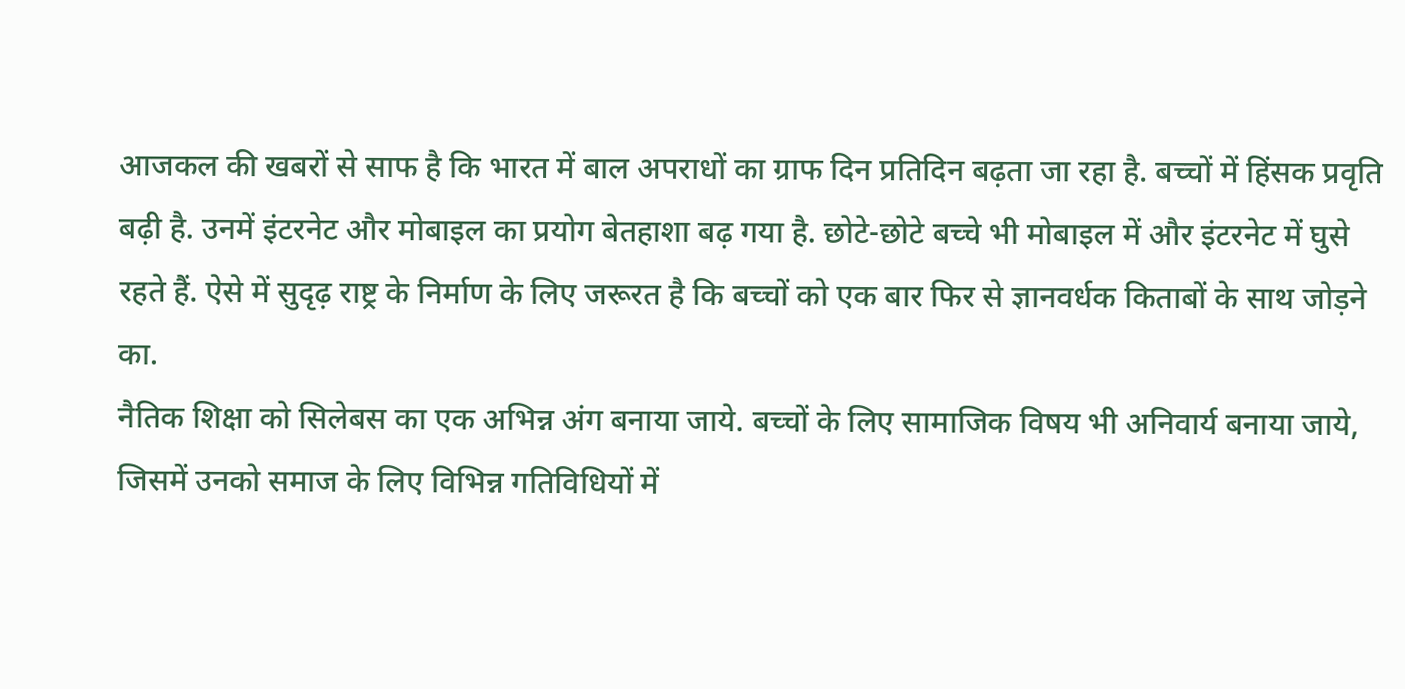आजकल की खबरों से साफ है कि भारत में बाल अपराधों का ग्राफ दिन प्रतिदिन बढ़ता जा रहा है. बच्चों में हिंसक प्रवृति बढ़ी है. उनमें इंटरनेट और मोबाइल का प्रयोग बेतहाशा बढ़ गया है. छोटे-छोटे बच्चे भी मोबाइल में और इंटरनेट में घुसे रहते हैं. ऐसे में सुदृढ़ राष्ट्र के निर्माण के लिए जरूरत है कि बच्चों को एक बार फिर से ज्ञानवर्धक किताबों के साथ जोड़ने का.
नैतिक शिक्षा को सिलेबस का एक अभिन्न अंग बनाया जाये. बच्चों के लिए सामाजिक विषय भी अनिवार्य बनाया जाये, जिसमें उनको समाज के लिए विभिन्न गतिविधियों में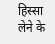हिस्सा लेने के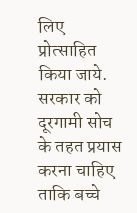लिए प्रोत्साहित किया जाये. सरकार को दूरगामी सोच के तहत प्रयास करना चाहिए ताकि बच्चे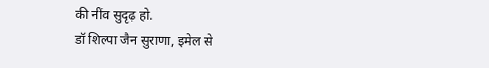की नींव सुदृढ़ हो.
डॉ शिल्पा जैन सुराणा, इमेल से